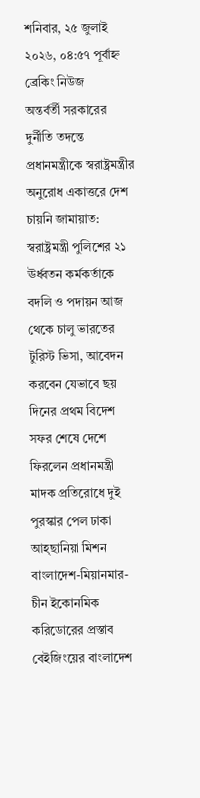শনিবার, ২৫ জুলাই ২০২৬, ০৪:৫৭ পূর্বাহ্ন
ব্রেকিং নিউজ
অন্তর্বর্তী সরকারের দুর্নীতি তদন্তে প্রধানমন্ত্রীকে স্বরাষ্ট্রমন্ত্রীর অনুরোধ একাত্তরে দেশ চায়নি জামায়াত: স্বরাষ্ট্রমন্ত্রী পুলিশের ২১ ঊর্ধ্বতন কর্মকর্তাকে বদলি ও পদায়ন আজ থেকে চালু ভারতের টুরিস্ট ভিসা, আবেদন করবেন যেভাবে ছয় দিনের প্রথম বিদেশ সফর শেষে দেশে ফিরলেন প্রধানমন্ত্রী মাদক প্রতিরোধে দুই পুরস্কার পেল ঢাকা আহ্ছানিয়া মিশন বাংলাদেশ-মিয়ানমার-চীন ইকোনমিক করিডোরের প্রস্তাব বেইজিংয়ের বাংলাদেশ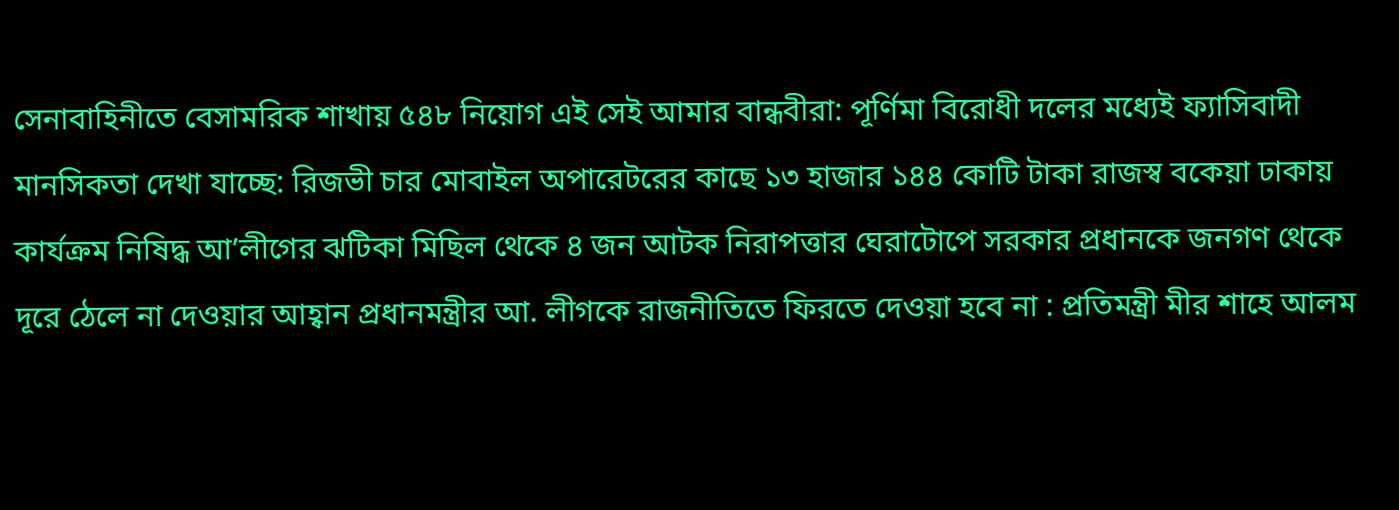সেনাবাহিনীতে বেসামরিক শাখায় ৫৪৮ নিয়োগ এই সেই আমার বান্ধবীরা: পূর্ণিমা বিরোধী দলের মধ্যেই ফ্যাসিবাদী মানসিকতা দেখা যাচ্ছে: রিজভী চার মোবাইল অপারেটরের কাছে ১৩ হাজার ১৪৪ কোটি টাকা রাজস্ব বকেয়া ঢাকায় কার্যক্রম নিষিদ্ধ আ’লীগের ঝটিকা মিছিল থেকে ৪ জন আটক নিরাপত্তার ঘেরাটোপে সরকার প্রধানকে জনগণ থেকে দূরে ঠেলে না দেওয়ার আহ্বান প্রধানমন্ত্রীর আ. লীগকে রাজনীতিতে ফিরতে দেওয়া হবে না : প্রতিমন্ত্রী মীর শাহে আলম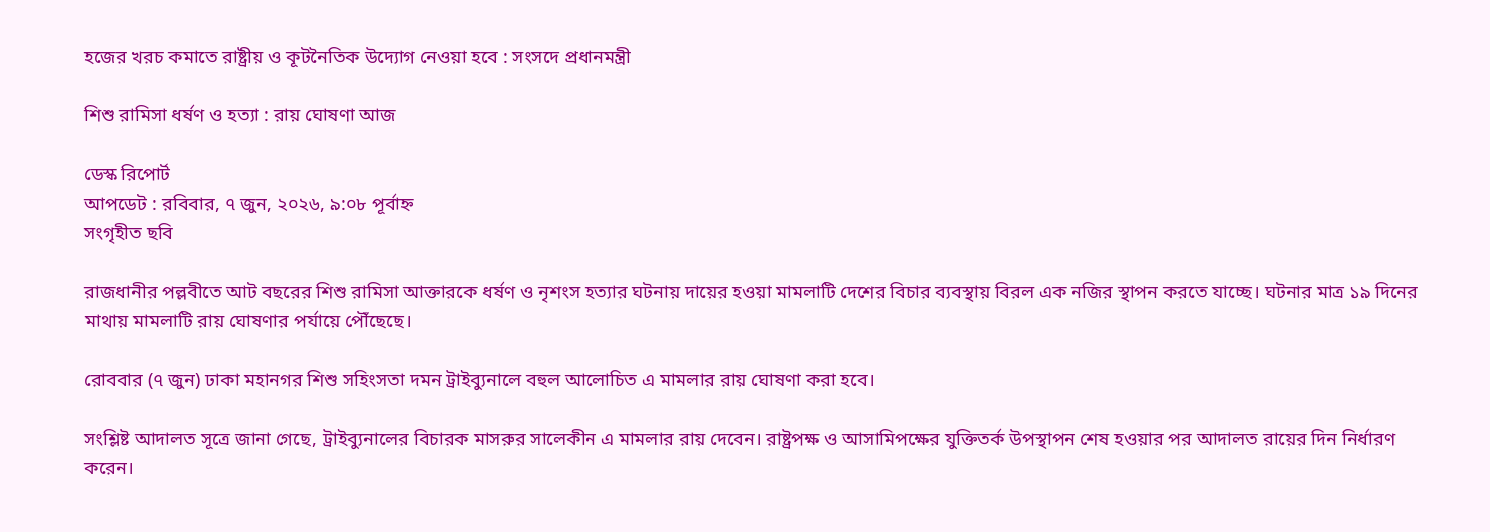হজের খরচ কমাতে রাষ্ট্রীয় ও কূটনৈতিক উদ্যোগ নেওয়া হবে : সংসদে প্রধানমন্ত্রী

শিশু রামিসা ধর্ষণ ও হত্যা : রায় ঘোষণা আজ

ডেস্ক রিপোর্ট
আপডেট : রবিবার, ৭ জুন, ২০২৬, ৯:০৮ পূর্বাহ্ন
সংগৃহীত ছবি

রাজধানীর পল্লবীতে আট বছরের শিশু রামিসা আক্তারকে ধর্ষণ ও নৃশংস হত্যার ঘটনায় দায়ের হওয়া মামলাটি দেশের বিচার ব্যবস্থায় বিরল এক নজির স্থাপন করতে যাচ্ছে। ঘটনার মাত্র ১৯ দিনের মাথায় মামলাটি রায় ঘোষণার পর্যায়ে পৌঁছেছে।

রোববার (৭ জুন) ঢাকা মহানগর শিশু সহিংসতা দমন ট্রাইব্যুনালে বহুল আলোচিত এ মামলার রায় ঘোষণা করা হবে।

সংশ্লিষ্ট আদালত সূত্রে জানা গেছে, ট্রাইব্যুনালের বিচারক মাসরুর সালেকীন এ মামলার রায় দেবেন। রাষ্ট্রপক্ষ ও আসামিপক্ষের যুক্তিতর্ক উপস্থাপন শেষ হওয়ার পর আদালত রায়ের দিন নির্ধারণ করেন।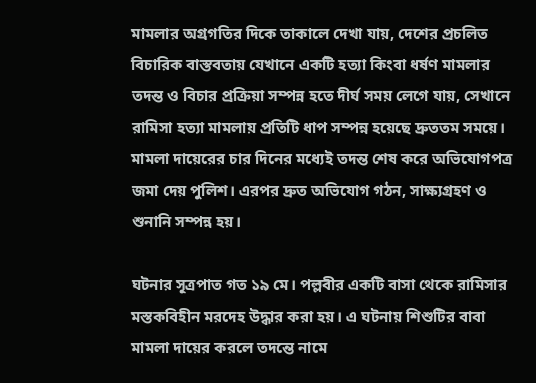মামলার অগ্রগতির দিকে তাকালে দেখা যায়, দেশের প্রচলিত বিচারিক বাস্তবতায় যেখানে একটি হত্যা কিংবা ধর্ষণ মামলার তদন্ত ও বিচার প্রক্রিয়া সম্পন্ন হতে দীর্ঘ সময় লেগে যায়, সেখানে রামিসা হত্যা মামলায় প্রতিটি ধাপ সম্পন্ন হয়েছে দ্রুততম সময়ে। মামলা দায়েরের চার দিনের মধ্যেই তদন্ত শেষ করে অভিযোগপত্র জমা দেয় পুলিশ। এরপর দ্রুত অভিযোগ গঠন, সাক্ষ্যগ্রহণ ও শুনানি সম্পন্ন হয়।

ঘটনার সূত্রপাত গত ১৯ মে। পল্লবীর একটি বাসা থেকে রামিসার মস্তকবিহীন মরদেহ উদ্ধার করা হয়। এ ঘটনায় শিশুটির বাবা মামলা দায়ের করলে তদন্তে নামে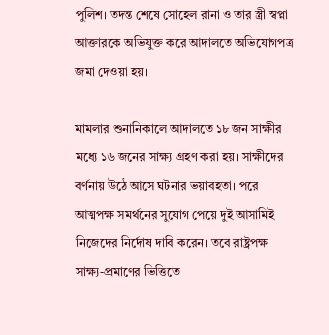পুলিশ। তদন্ত শেষে সোহেল রানা ও তার স্ত্রী স্বপ্না আক্তারকে অভিযুক্ত করে আদালতে অভিযোগপত্র জমা দেওয়া হয়।

মামলার শুনানিকালে আদালতে ১৮ জন সাক্ষীর মধ্যে ১৬ জনের সাক্ষ্য গ্রহণ করা হয়। সাক্ষীদের বর্ণনায় উঠে আসে ঘটনার ভয়াবহতা। পরে আত্মপক্ষ সমর্থনের সুযোগ পেয়ে দুই আসামিই নিজেদের নির্দোষ দাবি করেন। তবে রাষ্ট্রপক্ষ সাক্ষ্য-প্রমাণের ভিত্তিতে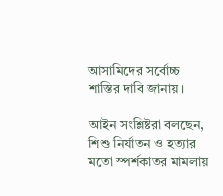আসামিদের সর্বোচ্চ শাস্তির দাবি জানায়।

আইন সংশ্লিষ্টরা বলছেন, শিশু নির্যাতন ও হত্যার মতো স্পর্শকাতর মামলায়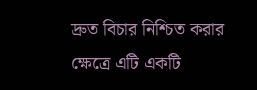দ্রুত বিচার নিশ্চিত করার ক্ষেত্রে এটি একটি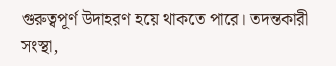গুরুত্বপূর্ণ উদাহরণ হয়ে থাকতে পারে। তদন্তকারী সংস্থা,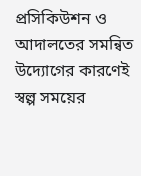প্রসিকিউশন ও আদালতের সমন্বিত উদ্যোগের কারণেই স্বল্প সময়ের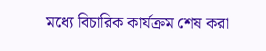মধ্যে বিচারিক কার্যক্রম শেষ করা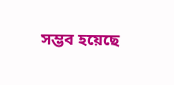সম্ভব হয়েছে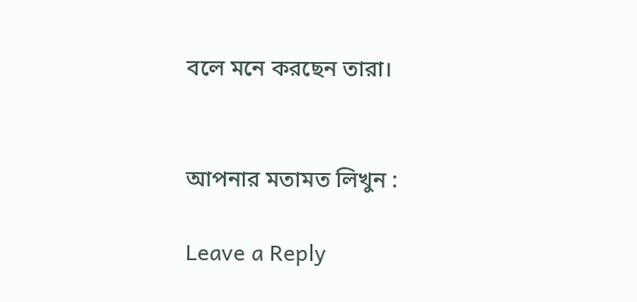বলে মনে করছেন তারা।


আপনার মতামত লিখুন :

Leave a Reply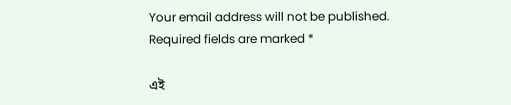Your email address will not be published. Required fields are marked *

এই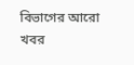বিভাগের আরো খবর